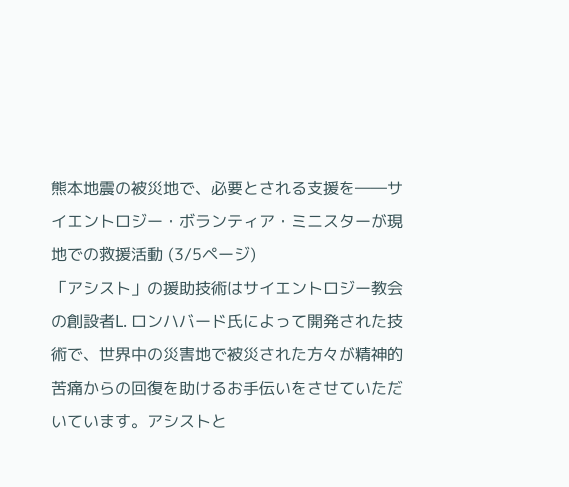熊本地震の被災地で、必要とされる支援を――サイエントロジー・ボランティア・ミニスターが現地での救援活動 (3/5ページ)
「アシスト」の援助技術はサイエントロジー教会の創設者L. ロンハバード氏によって開発された技術で、世界中の災害地で被災された方々が精神的苦痛からの回復を助けるお手伝いをさせていただいています。アシストと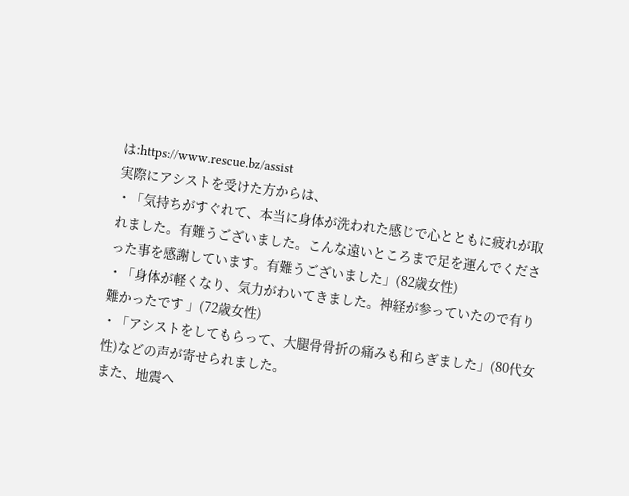は:https://www.rescue.bz/assist
実際にアシストを受けた方からは、
・「気持ちがすぐれて、本当に身体が洗われた感じで心とともに疲れが取れました。有難うございました。こんな遠いところまで足を運んでくださった事を感謝しています。有難うございました」(82歳女性)
・「身体が軽くなり、気力がわいてきました。神経が参っていたので有り難かったです 」(72歳女性)
・「アシストをしてもらって、大腿骨骨折の痛みも和らぎました」(80代女性)などの声が寄せられました。
また、地震へ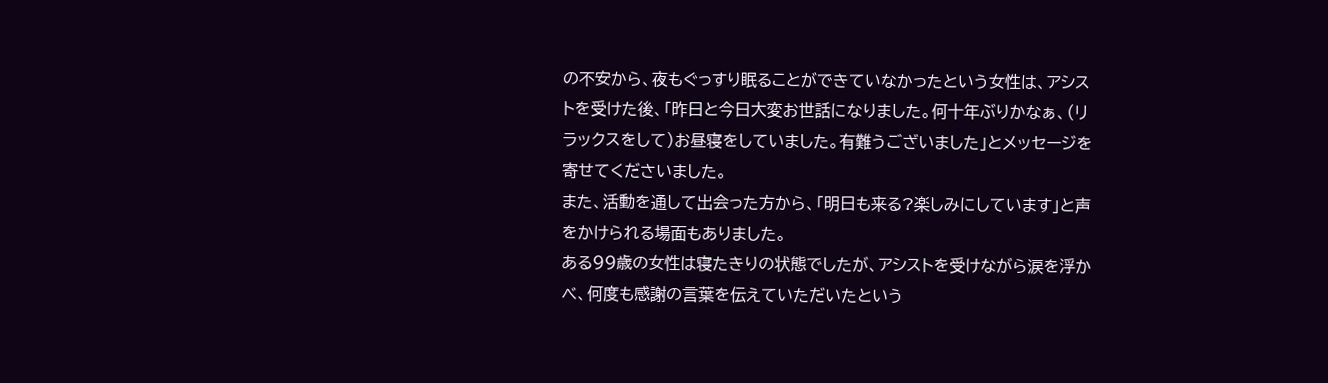の不安から、夜もぐっすり眠ることができていなかったという女性は、アシストを受けた後、「昨日と今日大変お世話になりました。何十年ぶりかなぁ、(リラックスをして)お昼寝をしていました。有難うございました」とメッセージを寄せてくださいました。
また、活動を通して出会った方から、「明日も来る?楽しみにしています」と声をかけられる場面もありました。
ある99歳の女性は寝たきりの状態でしたが、アシストを受けながら涙を浮かべ、何度も感謝の言葉を伝えていただいたという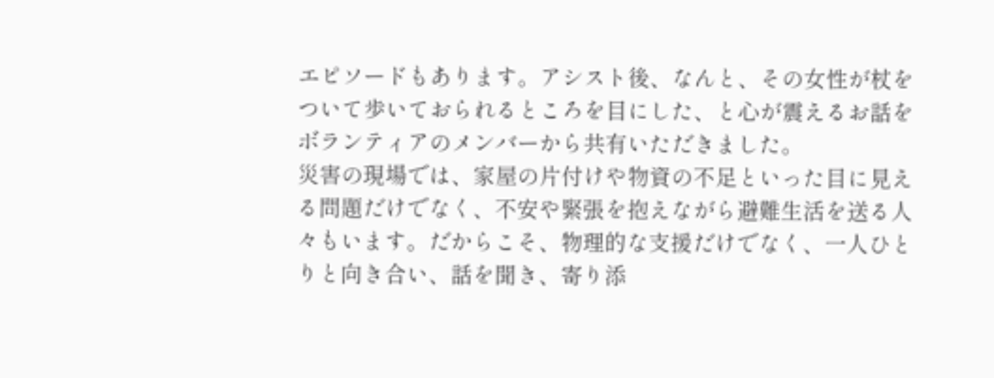エピソードもあります。アシスト後、なんと、その女性が杖をついて歩いておられるところを目にした、と心が震えるお話をボランティアのメンバーから共有いただきました。
災害の現場では、家屋の片付けや物資の不足といった目に見える問題だけでなく、不安や緊張を抱えながら避難生活を送る人々もいます。だからこそ、物理的な支援だけでなく、一人ひとりと向き合い、話を聞き、寄り添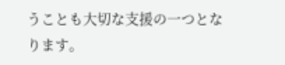うことも大切な支援の一つとなります。